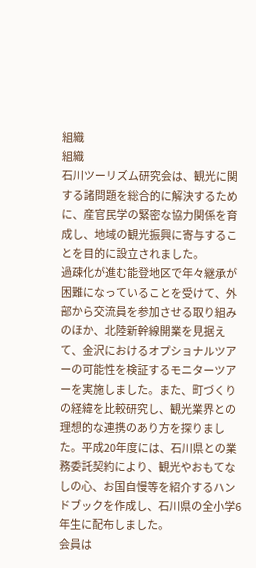組織
組織
石川ツーリズム研究会は、観光に関する諸問題を総合的に解決するために、産官民学の緊密な協力関係を育成し、地域の観光振興に寄与することを目的に設立されました。
過疎化が進む能登地区で年々継承が困難になっていることを受けて、外部から交流員を参加させる取り組みのほか、北陸新幹線開業を見据えて、金沢におけるオプショナルツアーの可能性を検証するモニターツアーを実施しました。また、町づくりの経緯を比較研究し、観光業界との理想的な連携のあり方を探りました。平成20年度には、石川県との業務委託契約により、観光やおもてなしの心、お国自慢等を紹介するハンドブックを作成し、石川県の全小学6年生に配布しました。
会員は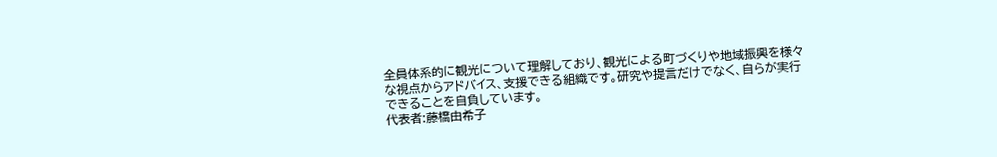全員体系的に観光について理解しており、観光による町づくりや地域振興を様々な視点からアドバイス、支援できる組織です。研究や提言だけでなく、自らが実行できることを自負しています。
代表者:藤橋由希子